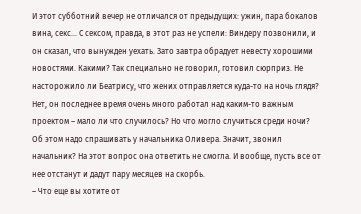И этот субботний вечер не отличался от предыдущих: ужин, пара бокалов вина, секс… С сексом, правда, в этот раз не успели: Виндеру позвонили, и он сказал, что вынужден уехать. Зато завтра обрадует невесту хорошими новостями. Какими? Так специально не говорил, готовил сюрприз. Не насторожило ли Беатрису, что жених отправляется куда-то на ночь глядя? Нет, он последнее время очень много работал над каким-то важным проектом – мало ли что случилось? Но что могло случиться среди ночи? Об этом надо спрашивать у начальника Оливера. Значит, звонил начальник? На этот вопрос она ответить не смогла. И вообще, пусть все от нее отстанут и дадут пару месяцев на скорбь.
– Что еще вы хотите от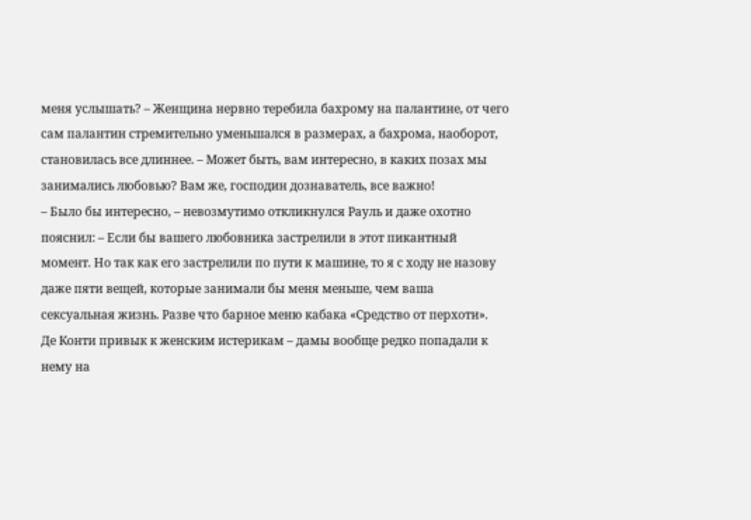меня услышать? – Женщина нервно теребила бахрому на палантине, от чего сам палантин стремительно уменьшался в размерах, а бахрома, наоборот, становилась все длиннее. – Может быть, вам интересно, в каких позах мы занимались любовью? Вам же, господин дознаватель, все важно!
– Было бы интересно, – невозмутимо откликнулся Рауль и даже охотно пояснил: – Если бы вашего любовника застрелили в этот пикантный момент. Но так как его застрелили по пути к машине, то я с ходу не назову даже пяти вещей, которые занимали бы меня меньше, чем ваша сексуальная жизнь. Разве что барное меню кабака «Средство от перхоти».
Де Конти привык к женским истерикам – дамы вообще редко попадали к нему на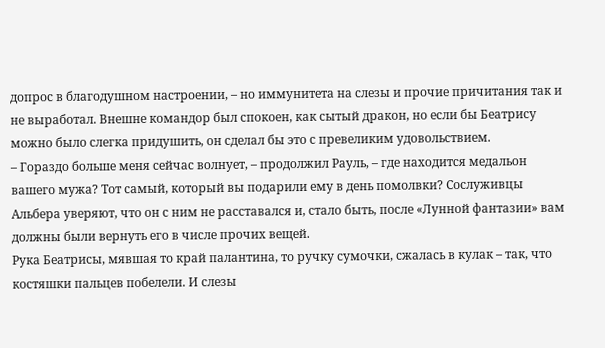допрос в благодушном настроении, – но иммунитета на слезы и прочие причитания так и не выработал. Внешне командор был спокоен, как сытый дракон, но если бы Беатрису можно было слегка придушить, он сделал бы это с превеликим удовольствием.
– Гораздо больше меня сейчас волнует, – продолжил Рауль, – где находится медальон вашего мужа? Тот самый, который вы подарили ему в день помолвки? Сослуживцы Альбера уверяют, что он с ним не расставался и, стало быть, после «Лунной фантазии» вам должны были вернуть его в числе прочих вещей.
Рука Беатрисы, мявшая то край палантина, то ручку сумочки, сжалась в кулак – так, что костяшки пальцев побелели. И слезы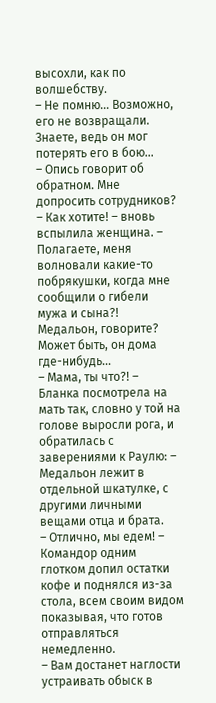высохли, как по волшебству.
– Не помню… Возможно, его не возвращали. Знаете, ведь он мог потерять его в бою…
– Опись говорит об обратном. Мне допросить сотрудников?
– Как хотите! – вновь вспылила женщина. – Полагаете, меня волновали какие-то побрякушки, когда мне сообщили о гибели мужа и сына?! Медальон, говорите? Может быть, он дома где-нибудь…
– Мама, ты что?! – Бланка посмотрела на мать так, словно у той на голове выросли рога, и обратилась с заверениями к Раулю: – Медальон лежит в отдельной шкатулке, с другими личными вещами отца и брата.
– Отлично, мы едем! – Командор одним глотком допил остатки кофе и поднялся из-за стола, всем своим видом показывая, что готов отправляться немедленно.
– Вам достанет наглости устраивать обыск в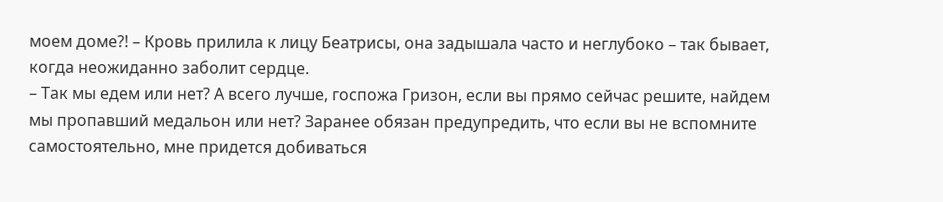моем доме?! – Кровь прилила к лицу Беатрисы, она задышала часто и неглубоко – так бывает, когда неожиданно заболит сердце.
– Так мы едем или нет? А всего лучше, госпожа Гризон, если вы прямо сейчас решите, найдем мы пропавший медальон или нет? Заранее обязан предупредить, что если вы не вспомните самостоятельно, мне придется добиваться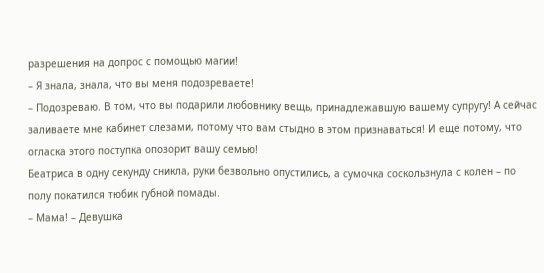разрешения на допрос с помощью магии!
– Я знала, знала, что вы меня подозреваете!
– Подозреваю. В том, что вы подарили любовнику вещь, принадлежавшую вашему супругу! А сейчас заливаете мне кабинет слезами, потому что вам стыдно в этом признаваться! И еще потому, что огласка этого поступка опозорит вашу семью!
Беатриса в одну секунду сникла, руки безвольно опустились, а сумочка соскользнула с колен – по полу покатился тюбик губной помады.
– Мама! – Девушка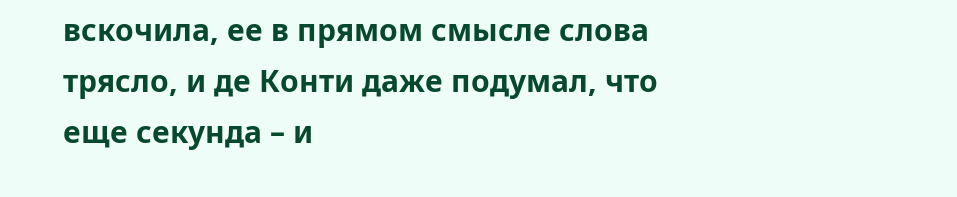вскочила, ее в прямом смысле слова трясло, и де Конти даже подумал, что еще секунда – и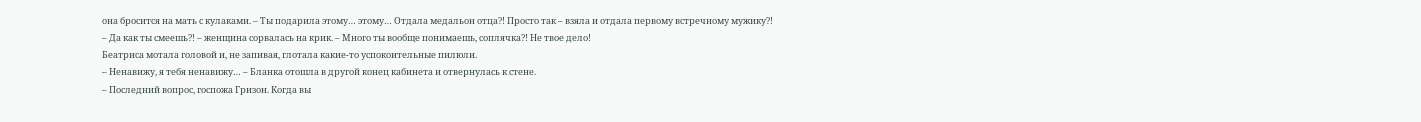она бросится на мать с кулаками. – Ты подарила этому… этому… Отдала медальон отца?! Просто так – взяла и отдала первому встречному мужику?!
– Да как ты смеешь?! – женщина сорвалась на крик. – Много ты вообще понимаешь, соплячка?! Не твое дело!
Беатриса мотала головой и, не запивая, глотала какие-то успокоительные пилюли.
– Ненавижу, я тебя ненавижу… – Бланка отошла в другой конец кабинета и отвернулась к стене.
– Последний вопрос, госпожа Гризон. Когда вы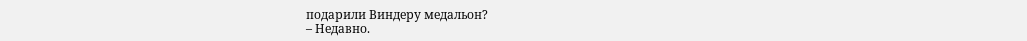подарили Виндеру медальон?
– Недавно.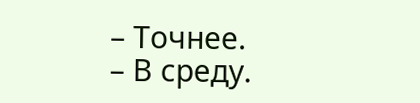– Точнее.
– В среду.